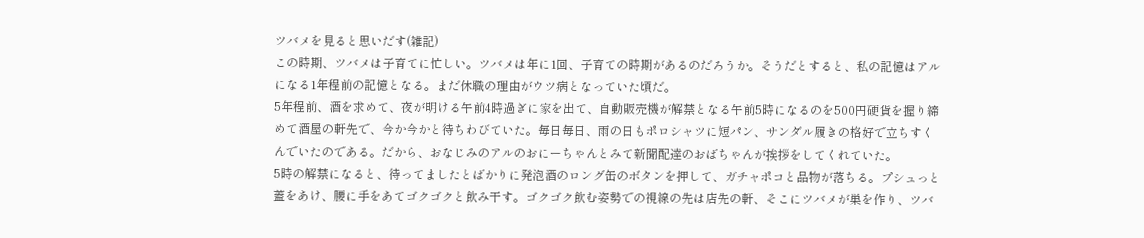ツバメを見ると思いだす(雑記)
この時期、ツバメは子育てに忙しい。ツバメは年に1回、子育ての時期があるのだろうか。そうだとすると、私の記憶はアルになる1年程前の記憶となる。まだ休職の理由がウツ病となっていた頃だ。
5年程前、酒を求めて、夜が明ける午前4時過ぎに家を出て、自動販売機が解禁となる午前5時になるのを500円硬貨を握り締めて酒屋の軒先で、今か今かと待ちわびていた。毎日毎日、雨の日もポロシャツに短パン、サンダル履きの格好で立ちすくんでいたのである。だから、おなじみのアルのおにーちゃんとみて新聞配達のおばちゃんが挨拶をしてくれていた。
5時の解禁になると、待ってましたとばかりに発泡酒のロング缶のボタンを押して、ガチャポコと品物が落ちる。プシュっと蓋をあけ、腰に手をあてゴクゴクと飲み干す。ゴクゴク飲む姿勢での視線の先は店先の軒、そこにツバメが巣を作り、ツバ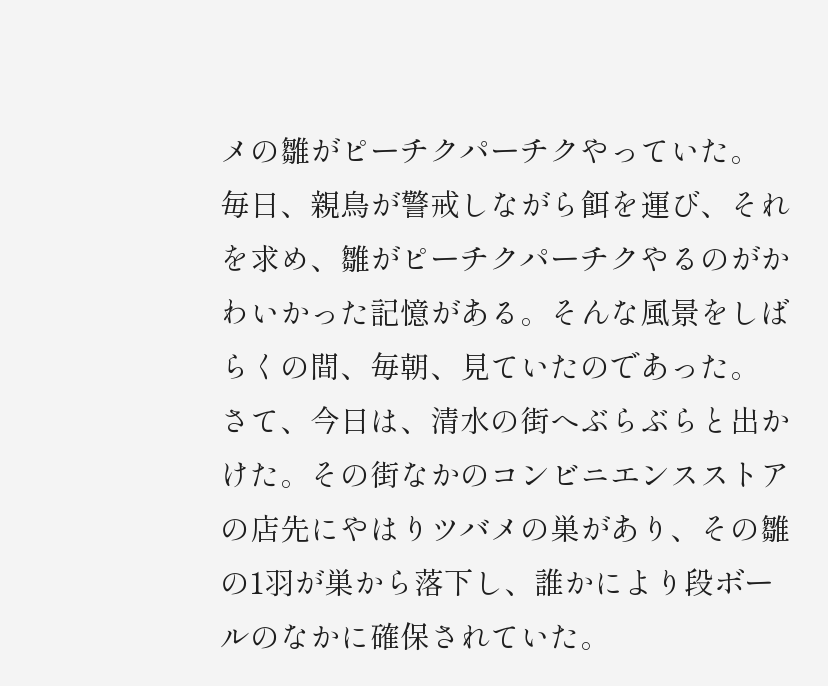メの雛がピーチクパーチクやっていた。
毎日、親鳥が警戒しながら餌を運び、それを求め、雛がピーチクパーチクやるのがかわいかった記憶がある。そんな風景をしばらくの間、毎朝、見ていたのであった。
さて、今日は、清水の街へぶらぶらと出かけた。その街なかのコンビニエンスストアの店先にやはりツバメの巣があり、その雛の1羽が巣から落下し、誰かにより段ボールのなかに確保されていた。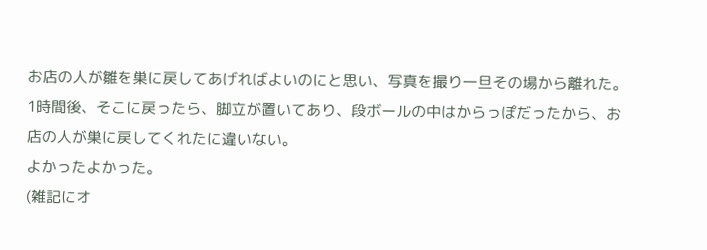お店の人が雛を巣に戻してあげればよいのにと思い、写真を撮り一旦その場から離れた。
1時間後、そこに戻ったら、脚立が置いてあり、段ボールの中はからっぽだったから、お店の人が巣に戻してくれたに違いない。
よかったよかった。
(雑記にオ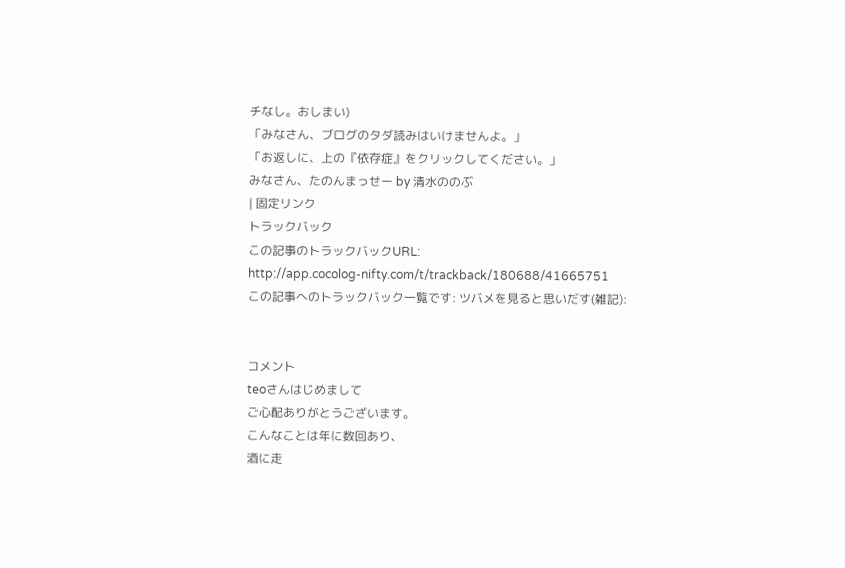チなし。おしまい)
「みなさん、ブログのタダ読みはいけませんよ。」
「お返しに、上の『依存症』をクリックしてください。」
みなさん、たのんまっせー by 清水ののぶ
| 固定リンク
トラックバック
この記事のトラックバックURL:
http://app.cocolog-nifty.com/t/trackback/180688/41665751
この記事へのトラックバック一覧です: ツバメを見ると思いだす(雑記):


コメント
teoさんはじめまして
ご心配ありがとうございます。
こんなことは年に数回あり、
酒に走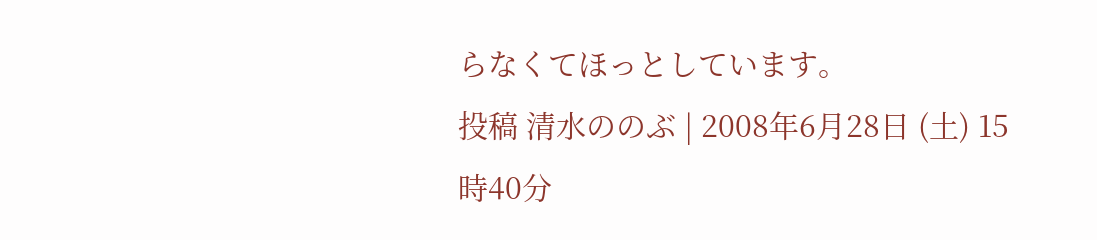らなくてほっとしています。
投稿 清水ののぶ | 2008年6月28日 (土) 15時40分